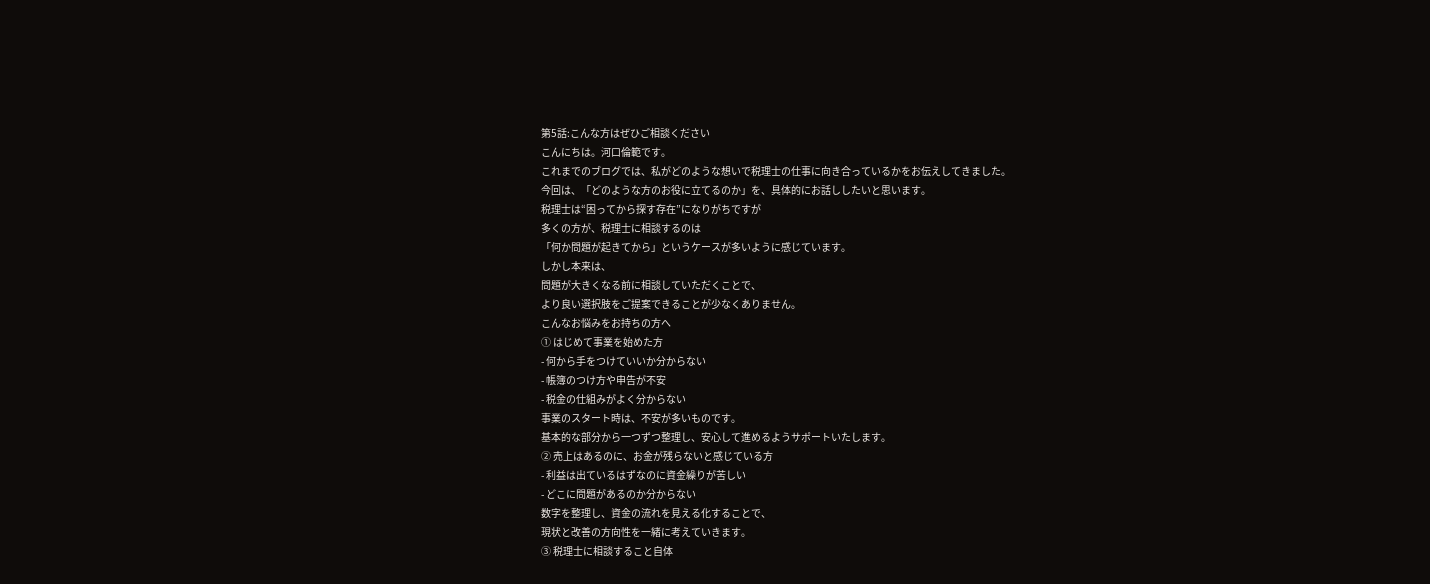第5話:こんな方はぜひご相談ください
こんにちは。河口倫範です。
これまでのブログでは、私がどのような想いで税理士の仕事に向き合っているかをお伝えしてきました。
今回は、「どのような方のお役に立てるのか」を、具体的にお話ししたいと思います。
税理士は“困ってから探す存在”になりがちですが
多くの方が、税理士に相談するのは
「何か問題が起きてから」というケースが多いように感じています。
しかし本来は、
問題が大きくなる前に相談していただくことで、
より良い選択肢をご提案できることが少なくありません。
こんなお悩みをお持ちの方へ
① はじめて事業を始めた方
- 何から手をつけていいか分からない
- 帳簿のつけ方や申告が不安
- 税金の仕組みがよく分からない
事業のスタート時は、不安が多いものです。
基本的な部分から一つずつ整理し、安心して進めるようサポートいたします。
② 売上はあるのに、お金が残らないと感じている方
- 利益は出ているはずなのに資金繰りが苦しい
- どこに問題があるのか分からない
数字を整理し、資金の流れを見える化することで、
現状と改善の方向性を一緒に考えていきます。
③ 税理士に相談すること自体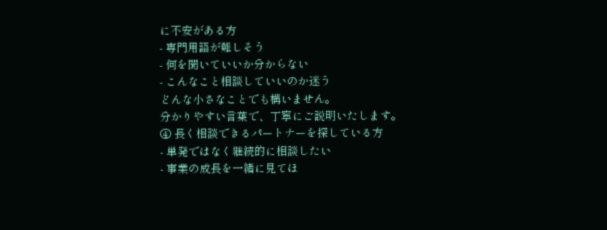に不安がある方
- 専門用語が難しそう
- 何を聞いていいか分からない
- こんなこと相談していいのか迷う
どんな小さなことでも構いません。
分かりやすい言葉で、丁寧にご説明いたします。
④ 長く相談できるパートナーを探している方
- 単発ではなく継続的に相談したい
- 事業の成長を一緒に見てほ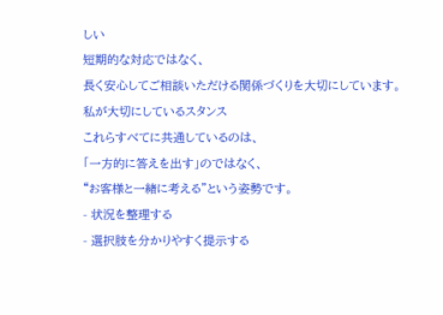しい
短期的な対応ではなく、
長く安心してご相談いただける関係づくりを大切にしています。
私が大切にしているスタンス
これらすべてに共通しているのは、
「一方的に答えを出す」のではなく、
“お客様と一緒に考える”という姿勢です。
- 状況を整理する
- 選択肢を分かりやすく提示する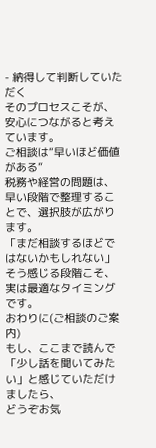- 納得して判断していただく
そのプロセスこそが、安心につながると考えています。
ご相談は“早いほど価値がある”
税務や経営の問題は、
早い段階で整理することで、選択肢が広がります。
「まだ相談するほどではないかもしれない」
そう感じる段階こそ、実は最適なタイミングです。
おわりに(ご相談のご案内)
もし、ここまで読んで
「少し話を聞いてみたい」と感じていただけましたら、
どうぞお気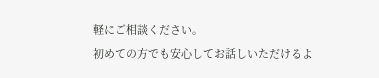軽にご相談ください。
初めての方でも安心してお話しいただけるよ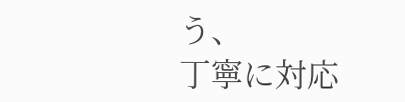う、
丁寧に対応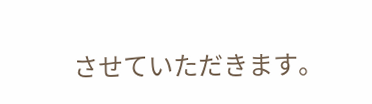させていただきます。